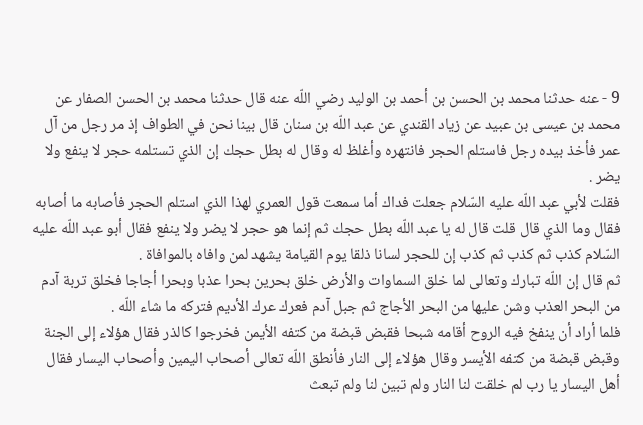9 - عنه حدثنا محمد بن الحسن بن أحمد بن الوليد رضي اللّه عنه قال حدثنا محمد بن الحسن الصفار عن محمد بن عيسى بن عبيد عن زياد القندي عن عبد اللّه بن سنان قال بينا نحن في الطواف إذ مر رجل من آل عمر فأخذ بيده رجل فاستلم الحجر فانتهره وأغلظ له وقال له بطل حجك إن الذي تستلمه حجر لا ينفع ولا يضر .
فقلت لأبي عبد اللّه عليه السّلام جعلت فداك أما سمعت قول العمري لهذا الذي استلم الحجر فأصابه ما أصابه فقال وما الذي قال قلت قال له يا عبد اللّه بطل حجك ثم إنما هو حجر لا يضر ولا ينفع فقال أبو عبد اللّه عليه السّلام كذب ثم كذب ثم كذب إن للحجر لسانا ذلقا يوم القيامة يشهد لمن وافاه بالموافاة .
ثم قال إن اللّه تبارك وتعالى لما خلق السماوات والأرض خلق بحرين بحرا عذبا وبحرا أجاجا فخلق تربة آدم من البحر العذب وشن عليها من البحر الأجاج ثم جبل آدم فعرك عرك الأديم فتركه ما شاء اللّه .
فلما أراد أن ينفخ فيه الروح أقامه شبحا فقبض قبضة من كتفه الأيمن فخرجوا كالذر فقال هؤلاء إلى الجنة وقبض قبضة من كتفه الأيسر وقال هؤلاء إلى النار فأنطق اللّه تعالى أصحاب اليمين وأصحاب اليسار فقال أهل اليسار يا رب لم خلقت لنا النار ولم تبين لنا ولم تبعث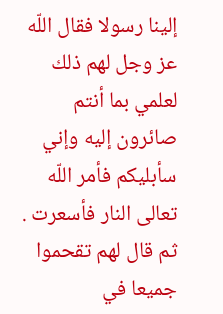إلينا رسولا فقال اللّه عز وجل لهم ذلك لعلمي بما أنتم صائرون إليه وإني سأبليكم فأمر اللّه تعالى النار فأسعرت .
ثم قال لهم تقحموا جميعا في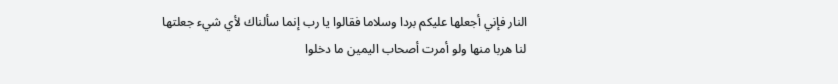النار فإني أجعلها عليكم بردا وسلاما فقالوا يا رب إنما سألناك لأي شيء جعلتها لنا هربا منها ولو أمرت أصحاب اليمين ما دخلوا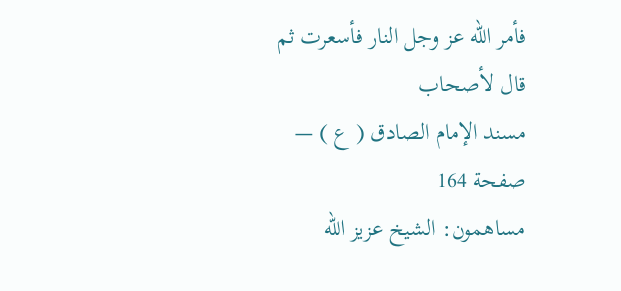فأمر اللّه عز وجل النار فأسعرت ثم قال لأصحاب
مسند الإمام الصادق ( ع ) — صفحة 164
مساهمون: الشيخ عزيز الله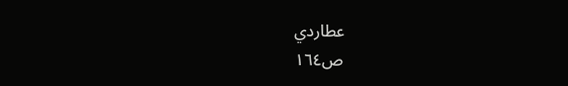عطاردي
ص١٦٤